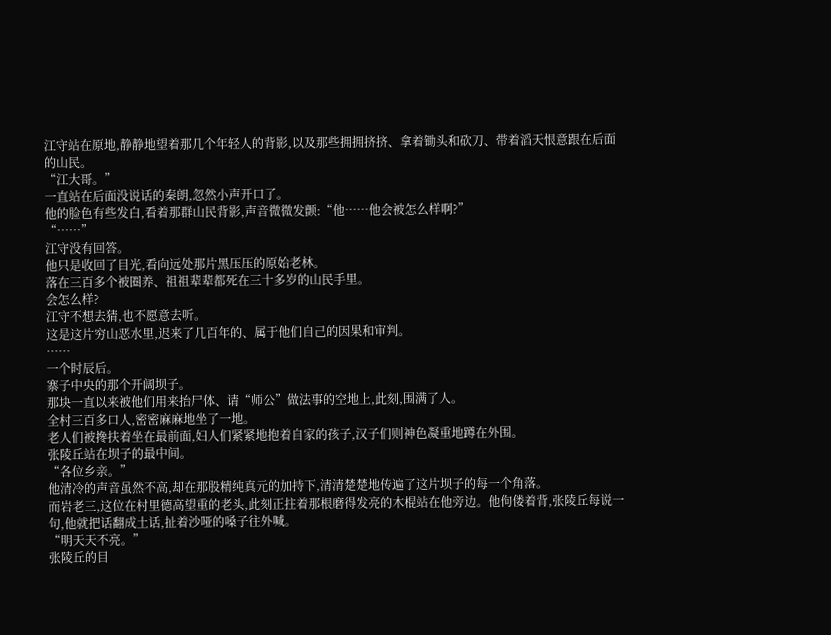江守站在原地,静静地望着那几个年轻人的背影,以及那些拥拥挤挤、拿着锄头和砍刀、带着滔天恨意跟在后面的山民。
“江大哥。”
一直站在后面没说话的秦朗,忽然小声开口了。
他的脸色有些发白,看着那群山民背影,声音微微发颤:“他……他会被怎么样啊?”
“……”
江守没有回答。
他只是收回了目光,看向远处那片黑压压的原始老林。
落在三百多个被圈养、祖祖辈辈都死在三十多岁的山民手里。
会怎么样?
江守不想去猜,也不愿意去听。
这是这片穷山恶水里,迟来了几百年的、属于他们自己的因果和审判。
……
一个时辰后。
寨子中央的那个开阔坝子。
那块一直以来被他们用来抬尸体、请“师公”做法事的空地上,此刻,围满了人。
全村三百多口人,密密麻麻地坐了一地。
老人们被搀扶着坐在最前面,妇人们紧紧地抱着自家的孩子,汉子们则神色凝重地蹲在外围。
张陵丘站在坝子的最中间。
“各位乡亲。”
他清冷的声音虽然不高,却在那股精纯真元的加持下,清清楚楚地传遍了这片坝子的每一个角落。
而岩老三,这位在村里德高望重的老头,此刻正拄着那根磨得发亮的木棍站在他旁边。他佝偻着背,张陵丘每说一句,他就把话翻成土话,扯着沙哑的嗓子往外喊。
“明天天不亮。”
张陵丘的目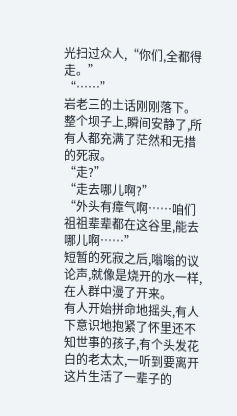光扫过众人,“你们,全都得走。”
“……”
岩老三的土话刚刚落下。
整个坝子上,瞬间安静了,所有人都充满了茫然和无措的死寂。
“走?”
“走去哪儿啊?”
“外头有瘴气啊……咱们祖祖辈辈都在这谷里,能去哪儿啊……”
短暂的死寂之后,嗡嗡的议论声,就像是烧开的水一样,在人群中漫了开来。
有人开始拼命地摇头,有人下意识地抱紧了怀里还不知世事的孩子,有个头发花白的老太太,一听到要离开这片生活了一辈子的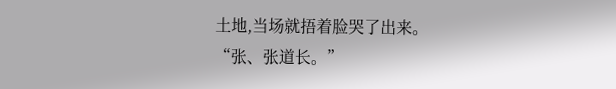土地,当场就捂着脸哭了出来。
“张、张道长。”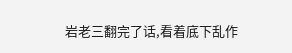岩老三翻完了话,看着底下乱作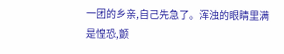一团的乡亲,自己先急了。浑浊的眼睛里满是惶恐,颤